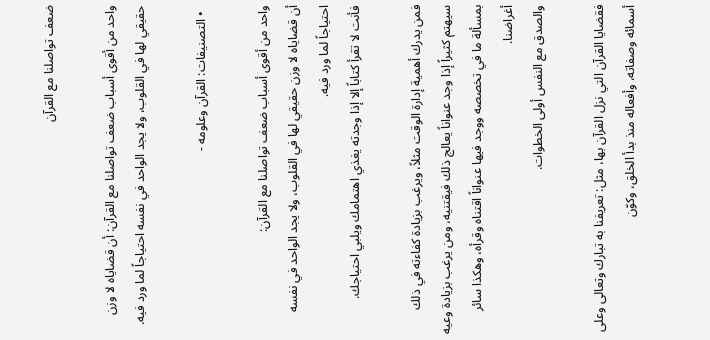ضعف تواصلنا مع القرآن

واحد من أقوى أسباب ضعف تواصلنا مع القرآن: أن قضاياه لا وزن حقيقي لها في القلوب، ولا يجد الواحد في نفسه احتياجاً لما ورد فيه.

  • التصنيفات: القرآن وعلومه -

واحد من أقوى أسباب ضعف تواصلنا مع القرآن:
أن قضاياه لا وزن حقيقي لها في القلوب، ولا يجد الواحد في نفسه احتياجاً لما ورد فيه.
فأنت لا تقرأ كتاباً إلا إذا وجدته يغذي اهتمامك ويلبي احتياجك.

فمن يدرك أهمية إدارة الوقت مثلاً، ويرغب بزيادة كفاءته في ذلك سيهتم كثيراً إذا وجد عنواناً يعالج ذلك فيقتنيه، ومن يرغب بزيادة وعيه بمسألة ما في تخصصه ووجد فيها عنواناً اقتناه وقرأه، وهكذا سائر أغراضنا.
والصدق مع النفس أولى الخطوات.

فقضايا القرآن التي نزل القرآن بها، مثل: تعريفنا به تبارك وتعالى وعلى أسمائه وصفاته، وأفعاله منذ بدأ الخلق، وكوّن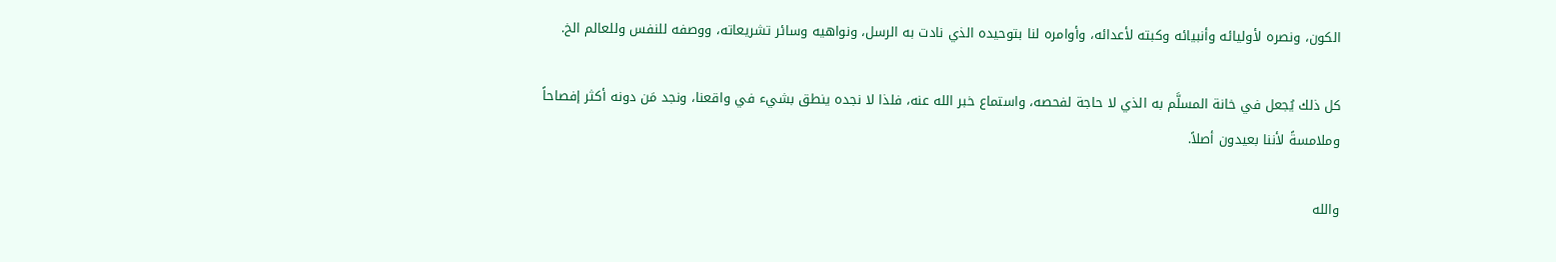الكون، ونصره لأوليائه وأنبيائه وكبته لأعدائه، وأوامره لنا بتوحيده الذي نادت به الرسل، ونواهيه وسائر تشريعاته، ووصفه للنفس وللعالم الخ.

كل ذلك يُجعل في خانة المسلَّم به الذي لا حاجة لفحصه، واستماع خبر الله عنه، فلذا لا نجده ينطق بشيء في واقعنا، ونجد مَن دونه أكثر إفصاحاً وملامسةً لأننا بعيدون أصلاً.

والله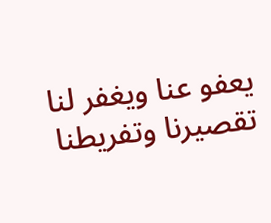يعفو عنا ويغفر لنا تقصيرنا وتفريطنا